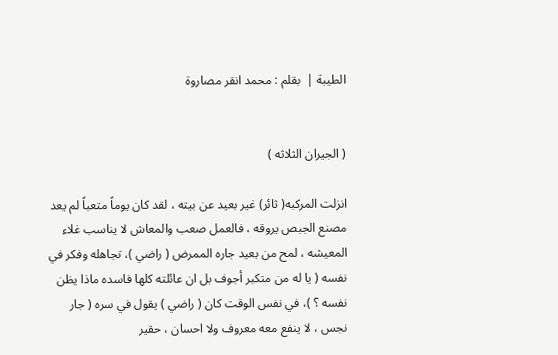الطيبة |  بقلم : محمد انقر مصاروة


( الجيران الثلاثه )

انزلت المركبه( ثائر) غير بعيد عن بيته ، لقد كان يوماً متعباً لم يعد مصنع الجبص يروقه ، فالعمل صعب والمعاش لا يناسب غلاء المعيشه ، لمح من بعيد جاره الممرض ( راضي )، تجاهله وفكر في نفسه ( يا له من متكبر أجوف بل ان عائلته كلها فاسده ماذا يظن نفسه ؟ )، في نفس الوقت كان ( راضي ) يقول في سره ( جار نجس ، لا ينفع معه معروف ولا احسان ، حقير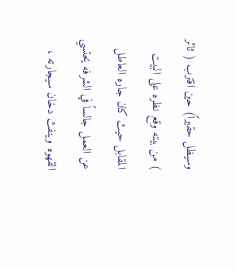وسيظل حقيراً) حين اقترب ( ثائر ) من بيته وقع نظره على البيت المقابل حيث كان جاره العاطل عن العمل جالساً في الشرفه يحتسي القهوه وينفث دخان سيجارته ،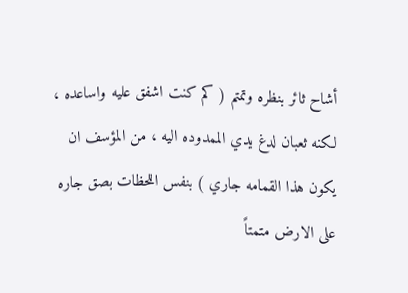أشاح ثائر بنظره وتمتم ( كم كنت اشفق عليه واساعده ، لكنه ثعبان لدغ يدي الممدوده اليه ، من المؤسف ان يكون هذا القمامه جاري ) بنفس اللحظات بصق جاره على الارض متمتاً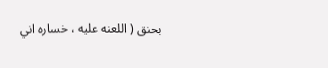بحنق ( اللعنه عليه ، خساره اني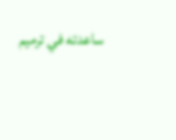ساعدته في ترميم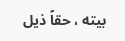بيته ، حقاً ذيل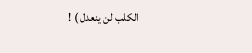الكلب لن ينعدل ) !